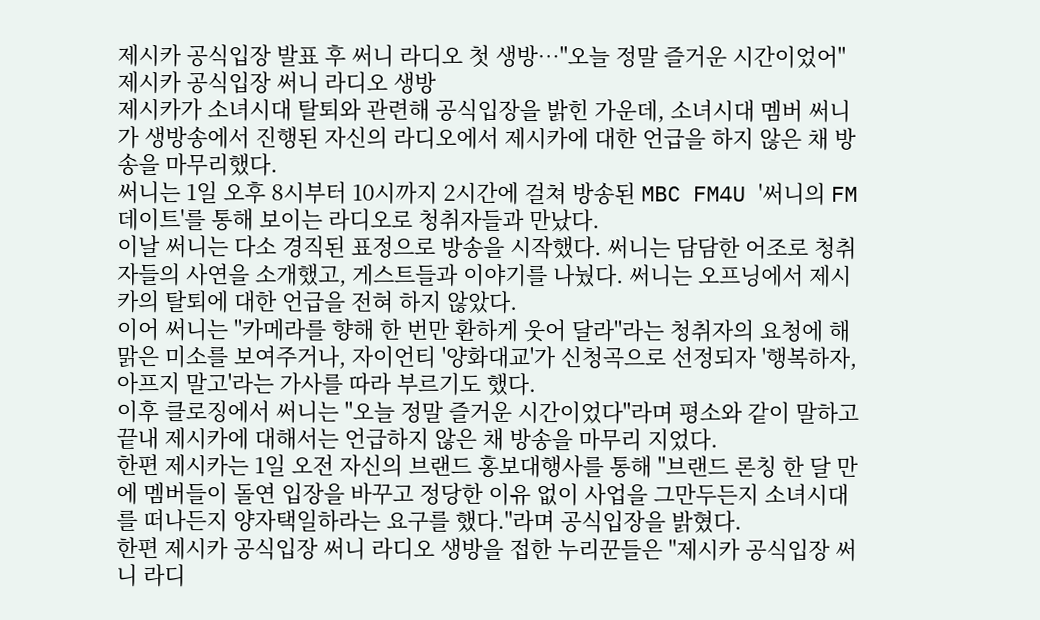제시카 공식입장 발표 후 써니 라디오 첫 생방…"오늘 정말 즐거운 시간이었어"
제시카 공식입장 써니 라디오 생방
제시카가 소녀시대 탈퇴와 관련해 공식입장을 밝힌 가운데, 소녀시대 멤버 써니가 생방송에서 진행된 자신의 라디오에서 제시카에 대한 언급을 하지 않은 채 방송을 마무리했다.
써니는 1일 오후 8시부터 10시까지 2시간에 걸쳐 방송된 MBC FM4U '써니의 FM 데이트'를 통해 보이는 라디오로 청취자들과 만났다.
이날 써니는 다소 경직된 표정으로 방송을 시작했다. 써니는 담담한 어조로 청취자들의 사연을 소개했고, 게스트들과 이야기를 나눴다. 써니는 오프닝에서 제시카의 탈퇴에 대한 언급을 전혀 하지 않았다.
이어 써니는 "카메라를 향해 한 번만 환하게 웃어 달라"라는 청취자의 요청에 해맑은 미소를 보여주거나, 자이언티 '양화대교'가 신청곡으로 선정되자 '행복하자, 아프지 말고'라는 가사를 따라 부르기도 했다.
이후 클로징에서 써니는 "오늘 정말 즐거운 시간이었다"라며 평소와 같이 말하고 끝내 제시카에 대해서는 언급하지 않은 채 방송을 마무리 지었다.
한편 제시카는 1일 오전 자신의 브랜드 홍보대행사를 통해 "브랜드 론칭 한 달 만에 멤버들이 돌연 입장을 바꾸고 정당한 이유 없이 사업을 그만두든지 소녀시대를 떠나든지 양자택일하라는 요구를 했다."라며 공식입장을 밝혔다.
한편 제시카 공식입장 써니 라디오 생방을 접한 누리꾼들은 "제시카 공식입장 써니 라디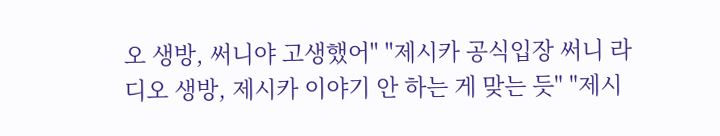오 생방, 써니야 고생했어" "제시카 공식입장 써니 라디오 생방, 제시카 이야기 안 하는 게 맞는 듯" "제시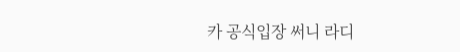카 공식입장 써니 라디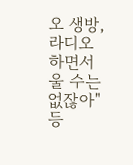오 생방, 라디오 하면서 울 수는 없잖아" 등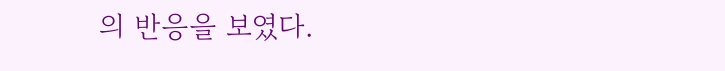의 반응을 보였다.